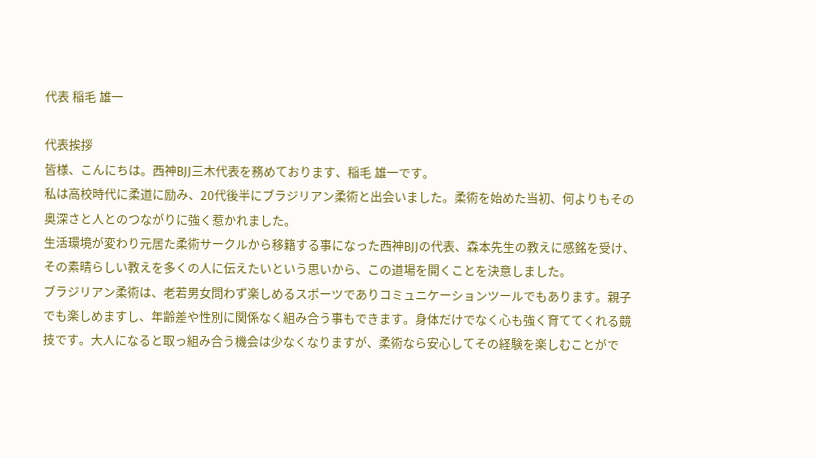代表 稲毛 雄一

代表挨拶
皆様、こんにちは。西神BJJ三木代表を務めております、稲毛 雄一です。
私は高校時代に柔道に励み、20代後半にブラジリアン柔術と出会いました。柔術を始めた当初、何よりもその奥深さと人とのつながりに強く惹かれました。
生活環境が変わり元居た柔術サークルから移籍する事になった西神BJJの代表、森本先生の教えに感銘を受け、その素晴らしい教えを多くの人に伝えたいという思いから、この道場を開くことを決意しました。
ブラジリアン柔術は、老若男女問わず楽しめるスポーツでありコミュニケーションツールでもあります。親子でも楽しめますし、年齢差や性別に関係なく組み合う事もできます。身体だけでなく心も強く育ててくれる競技です。大人になると取っ組み合う機会は少なくなりますが、柔術なら安心してその経験を楽しむことがで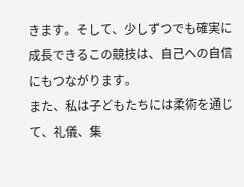きます。そして、少しずつでも確実に成長できるこの競技は、自己への自信にもつながります。
また、私は子どもたちには柔術を通じて、礼儀、集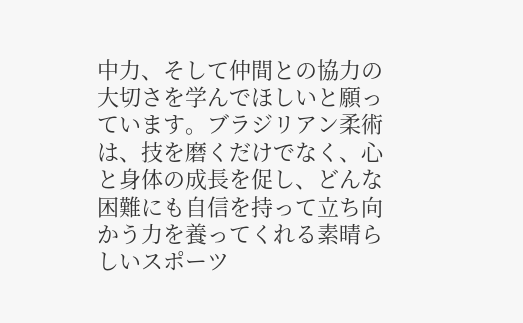中力、そして仲間との協力の大切さを学んでほしいと願っています。ブラジリアン柔術は、技を磨くだけでなく、心と身体の成長を促し、どんな困難にも自信を持って立ち向かう力を養ってくれる素晴らしいスポーツ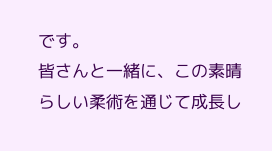です。
皆さんと一緒に、この素晴らしい柔術を通じて成長し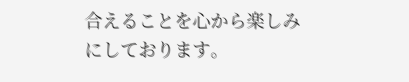合えることを心から楽しみにしております。